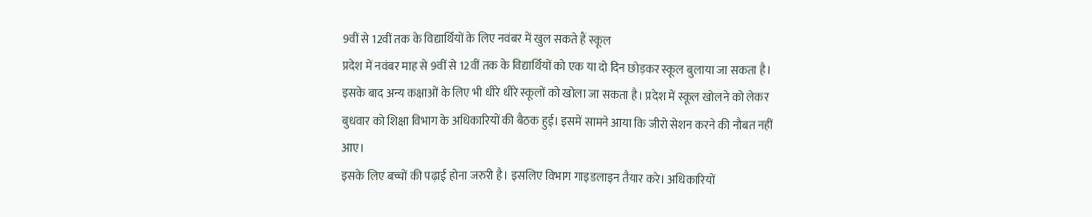9वीं से 12वीं तक के विद्यार्थियों के लिए नवंबर में खुल सकते हैं स्कूल
प्रदेश में नवंबर माह से 9वीं से 12वीं तक के विद्यार्थियों को एक या दो दिन छोड़कर स्कूल बुलाया जा सकता है। इसके बाद अन्य कक्षाओं के लिए भी धीरे धीरे स्कूलों को खोला जा सकता है। प्रदेश में स्कूल खोलने को लेकर बुधवार को शिक्षा विभाग के अधिकारियों की बैठक हुई। इसमें सामने आया कि जीरो सेशन करने की नौबत नहीं आए।
इसके लिए बच्चों की पढ़ाई होना जरुरी है। इसलिए विभाग गाइडलाइन तैयार करे। अधिकारियों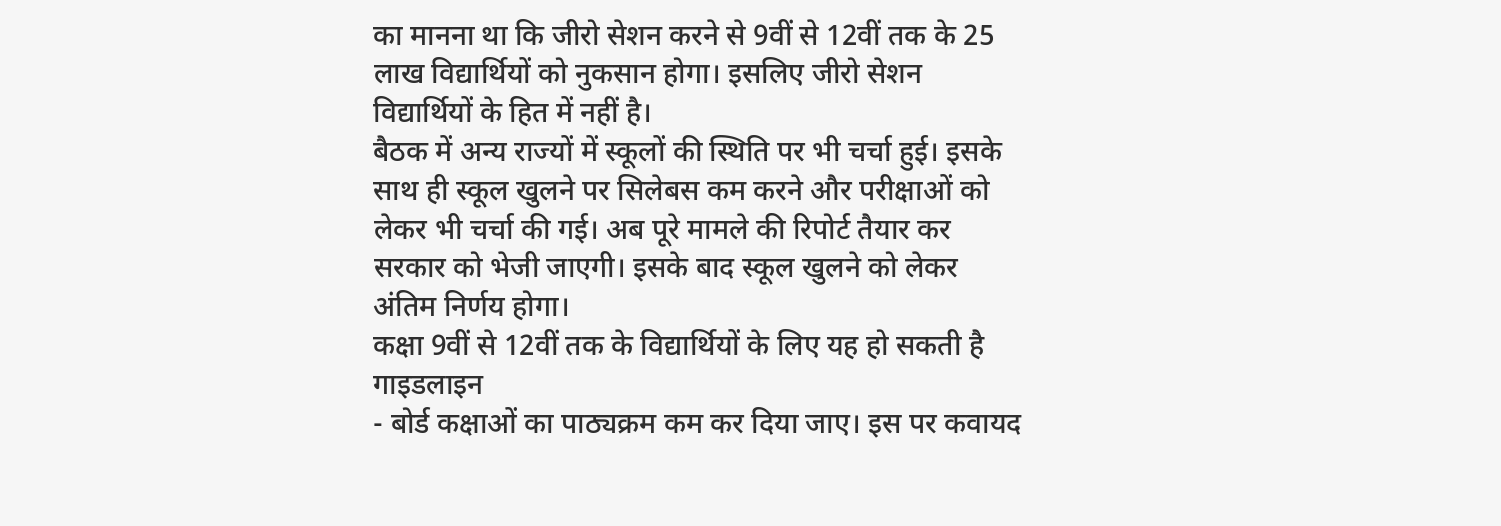का मानना था कि जीरो सेशन करने से 9वीं से 12वीं तक के 25 लाख विद्यार्थियों को नुकसान होगा। इसलिए जीरो सेशन विद्यार्थियों के हित में नहीं है।
बैठक में अन्य राज्यों में स्कूलों की स्थिति पर भी चर्चा हुई। इसके साथ ही स्कूल खुलने पर सिलेबस कम करने और परीक्षाओं को लेकर भी चर्चा की गई। अब पूरे मामले की रिपोर्ट तैयार कर सरकार को भेजी जाएगी। इसके बाद स्कूल खुलने को लेकर अंतिम निर्णय होगा।
कक्षा 9वीं से 12वीं तक के विद्यार्थियों के लिए यह हो सकती है गाइडलाइन
- बोर्ड कक्षाओं का पाठ्यक्रम कम कर दिया जाए। इस पर कवायद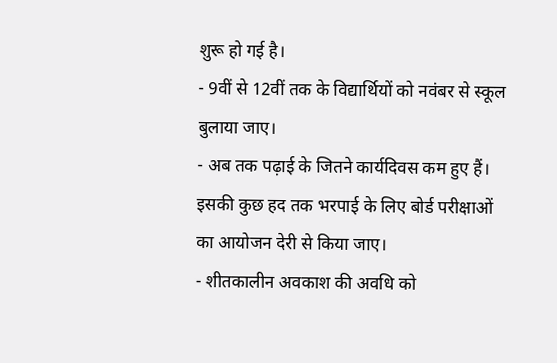शुरू हो गई है।
- 9वीं से 12वीं तक के विद्यार्थियों को नवंबर से स्कूल बुलाया जाए।
- अब तक पढ़ाई के जितने कार्यदिवस कम हुए हैं। इसकी कुछ हद तक भरपाई के लिए बोर्ड परीक्षाओं का आयोजन देरी से किया जाए।
- शीतकालीन अवकाश की अवधि को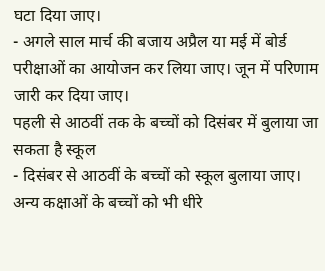घटा दिया जाए।
- अगले साल मार्च की बजाय अप्रैल या मई में बोर्ड परीक्षाओं का आयोजन कर लिया जाए। जून में परिणाम जारी कर दिया जाए।
पहली से आठवीं तक के बच्चों को दिसंबर में बुलाया जा सकता है स्कूल
- दिसंबर से आठवीं के बच्चों को स्कूल बुलाया जाए। अन्य कक्षाओं के बच्चों को भी धीरे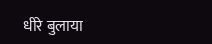धीरे बुलाया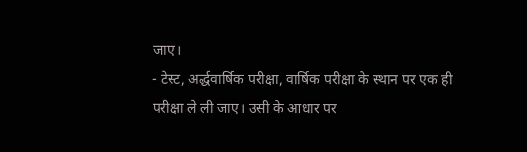जाए।
- टेस्ट, अर्द्धवार्षिक परीक्षा, वार्षिक परीक्षा के स्थान पर एक ही परीक्षा ले ली जाए। उसी के आधार पर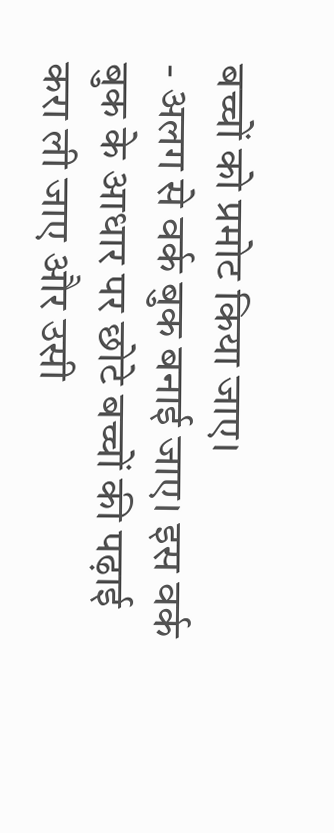बच्चों को प्रमोट किया जाए।
- अलग से वर्क बुक बनाई जाए। इस वर्क बुक के आधार पर छोटे बच्चों की पढ़ाई करा ली जाए और उसी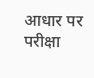आधार पर परीक्षा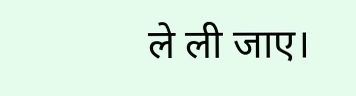ले ली जाए।